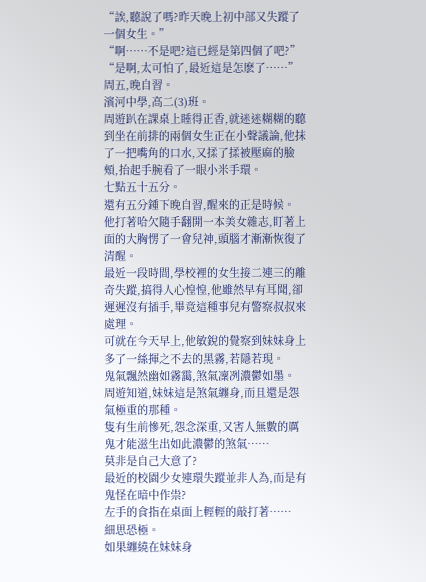“誒,聽說了嗎?昨天晚上初中部又失蹤了一個女生。”
“啊……不是吧?這已經是第四個了吧?”
“是啊,太可怕了,最近這是怎麽了……”
周五,晚自習。
濱河中學,高二(3)班。
周遊趴在課桌上睡得正香,就迷迷糊糊的聽到坐在前排的兩個女生正在小聲議論,他抹了一把嘴角的口水,又揉了揉被壓麻的臉頰,抬起手腕看了一眼小米手環。
七點五十五分。
還有五分鍾下晚自習,醒來的正是時候。
他打著哈欠隨手翻開一本美女雜志,盯著上面的大胸愣了一會兒神,頭腦才漸漸恢復了清醒。
最近一段時間,學校裡的女生接二連三的離奇失蹤,搞得人心惶惶,他雖然早有耳聞,卻遲遲沒有插手,畢竟這種事兒有警察叔叔來處理。
可就在今天早上,他敏銳的覺察到妹妹身上多了一絲揮之不去的黑霧,若隱若現。
鬼氣飄然幽如霧靄,煞氣凜冽濃鬱如墨。
周遊知道,妹妹這是煞氣纏身,而且還是怨氣極重的那種。
隻有生前慘死,怨念深重,又害人無數的厲鬼才能滋生出如此濃鬱的煞氣……
莫非是自己大意了?
最近的校園少女連環失蹤並非人為,而是有鬼怪在暗中作祟?
左手的食指在桌面上輕輕的敲打著……
細思恐極。
如果纏繞在妹妹身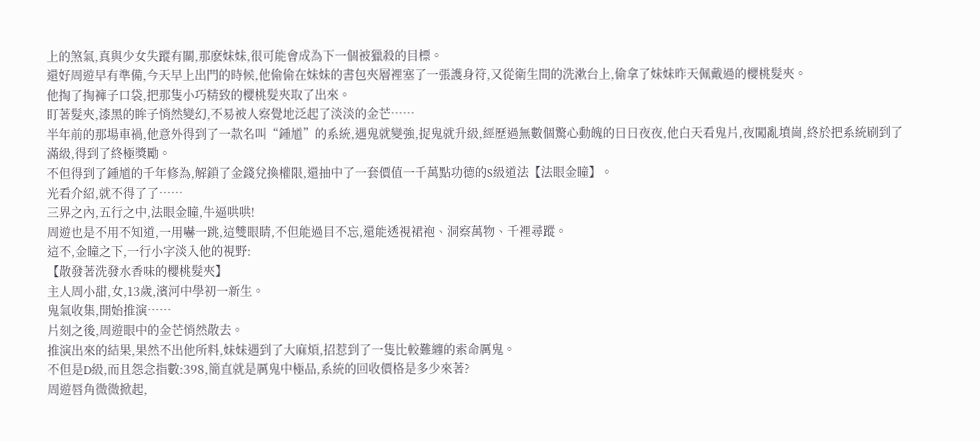上的煞氣,真與少女失蹤有關,那麽妹妹,很可能會成為下一個被獵殺的目標。
還好周遊早有準備,今天早上出門的時候,他偷偷在妹妹的書包夾層裡塞了一張護身符,又從衛生間的洗漱台上,偷拿了妹妹昨天佩戴過的櫻桃髮夾。
他掏了掏褲子口袋,把那隻小巧精致的櫻桃髮夾取了出來。
盯著髮夾,漆黑的眸子悄然變幻,不易被人察覺地泛起了淡淡的金芒……
半年前的那場車禍,他意外得到了一款名叫“鍾馗”的系統,遇鬼就變強,捉鬼就升級,經歷過無數個驚心動魄的日日夜夜,他白天看鬼片,夜闖亂墳崗,終於把系統刷到了滿級,得到了終極獎勵。
不但得到了鍾馗的千年修為,解鎖了金錢兌換權限,還抽中了一套價值一千萬點功德的S級道法【法眼金瞳】。
光看介紹,就不得了了……
三界之內,五行之中,法眼金瞳,牛逼哄哄!
周遊也是不用不知道,一用嚇一跳,這雙眼睛,不但能過目不忘,還能透視裙袍、洞察萬物、千裡尋蹤。
這不,金瞳之下,一行小字淡入他的視野:
【散發著洗發水香味的櫻桃髮夾】
主人周小甜,女,13歲,濱河中學初一新生。
鬼氣收集,開始推演……
片刻之後,周遊眼中的金芒悄然散去。
推演出來的結果,果然不出他所料,妹妹遇到了大麻煩,招惹到了一隻比較難纏的索命厲鬼。
不但是D級,而且怨念指數:398,簡直就是厲鬼中極品,系統的回收價格是多少來著?
周遊唇角微微掀起,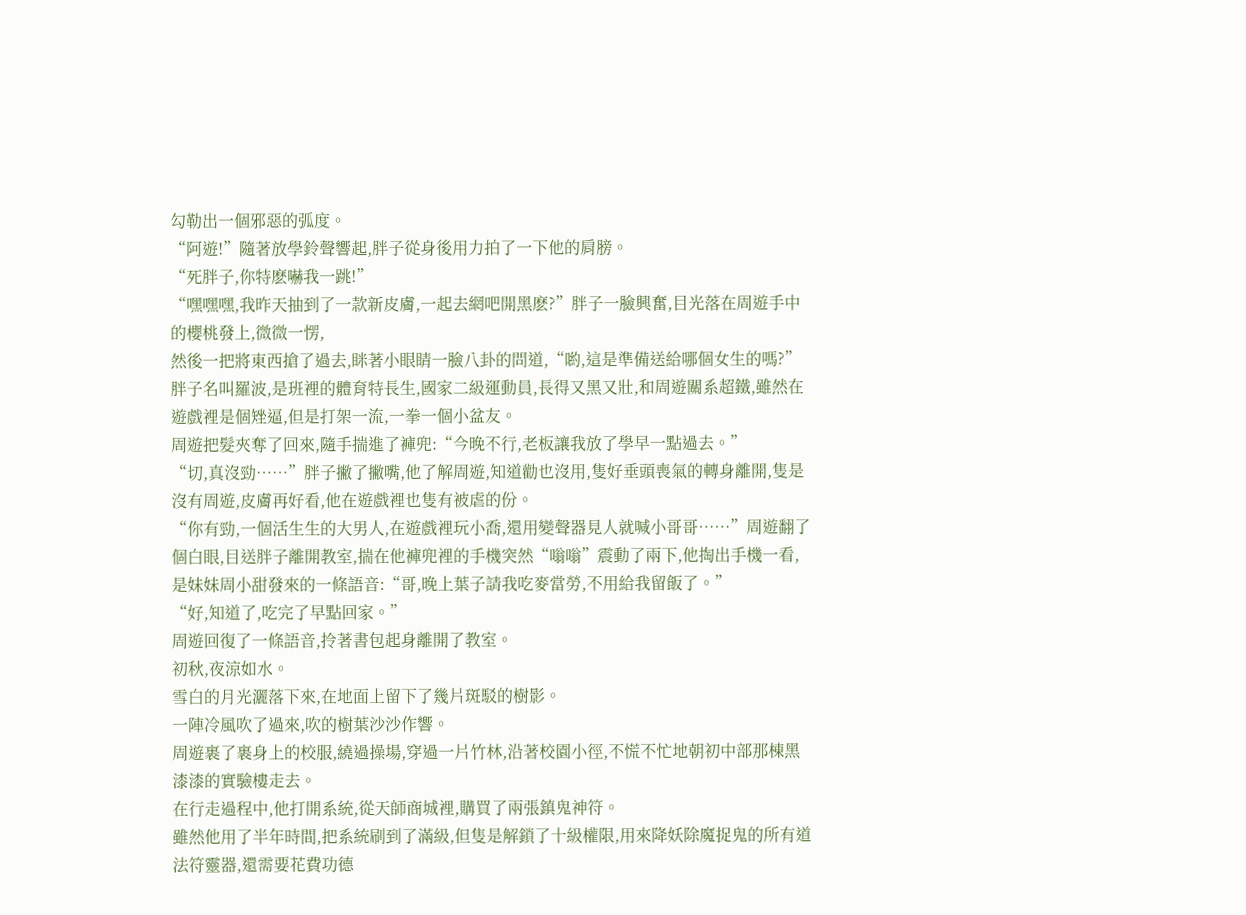勾勒出一個邪惡的弧度。
“阿遊!”隨著放學鈴聲響起,胖子從身後用力拍了一下他的肩膀。
“死胖子,你特麽嚇我一跳!”
“嘿嘿嘿,我昨天抽到了一款新皮膚,一起去網吧開黑麽?”胖子一臉興奮,目光落在周遊手中的櫻桃發上,微微一愣,
然後一把將東西搶了過去,眯著小眼睛一臉八卦的問道,“喲,這是準備送給哪個女生的嗎?” 胖子名叫羅波,是班裡的體育特長生,國家二級運動員,長得又黑又壯,和周遊關系超鐵,雖然在遊戲裡是個矬逼,但是打架一流,一拳一個小盆友。
周遊把髮夾奪了回來,隨手揣進了褲兜:“今晚不行,老板讓我放了學早一點過去。”
“切,真沒勁……”胖子撇了撇嘴,他了解周遊,知道勸也沒用,隻好垂頭喪氣的轉身離開,隻是沒有周遊,皮膚再好看,他在遊戲裡也隻有被虐的份。
“你有勁,一個活生生的大男人,在遊戲裡玩小喬,還用變聲器見人就喊小哥哥……”周遊翻了個白眼,目送胖子離開教室,揣在他褲兜裡的手機突然“嗡嗡”震動了兩下,他掏出手機一看,是妹妹周小甜發來的一條語音:“哥,晚上葉子請我吃麥當勞,不用給我留飯了。”
“好,知道了,吃完了早點回家。”
周遊回復了一條語音,拎著書包起身離開了教室。
初秋,夜涼如水。
雪白的月光灑落下來,在地面上留下了幾片斑駁的樹影。
一陣冷風吹了過來,吹的樹葉沙沙作響。
周遊裹了裹身上的校服,繞過操場,穿過一片竹林,沿著校園小徑,不慌不忙地朝初中部那棟黑漆漆的實驗樓走去。
在行走過程中,他打開系統,從天師商城裡,購買了兩張鎮鬼神符。
雖然他用了半年時間,把系統刷到了滿級,但隻是解鎖了十級權限,用來降妖除魔捉鬼的所有道法符靈器,還需要花費功德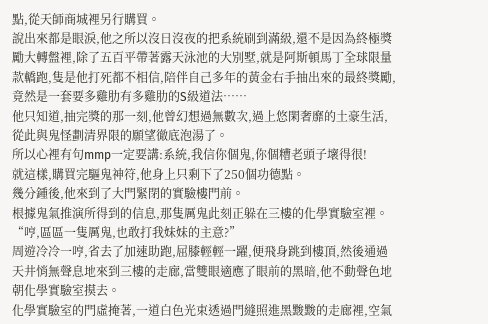點,從天師商城裡另行購買。
說出來都是眼淚,他之所以沒日沒夜的把系統刷到滿級,還不是因為終極獎勵大轉盤裡,除了五百平帶著露天泳池的大別墅,就是阿斯頓馬丁全球限量款轎跑,隻是他打死都不相信,陪伴自己多年的黃金右手抽出來的最終獎勵,竟然是一套要多雞肋有多雞肋的S級道法……
他只知道,抽完獎的那一刻,他曾幻想過無數次,過上悠閑奢靡的土豪生活,從此與鬼怪劃清界限的願望徹底泡湯了。
所以心裡有句mmp一定要講:系統,我信你個鬼,你個糟老頭子壞得很!
就這樣,購買完驅鬼神符,他身上只剩下了250個功德點。
幾分鍾後,他來到了大門緊閉的實驗樓門前。
根據鬼氣推演所得到的信息,那隻厲鬼此刻正躲在三樓的化學實驗室裡。
“哼,區區一隻厲鬼,也敢打我妹妹的主意?”
周遊冷冷一哼,省去了加速助跑,屈膝輕輕一躍,便飛身跳到樓頂,然後通過天井悄無聲息地來到三樓的走廊,當雙眼適應了眼前的黑暗,他不動聲色地朝化學實驗室摸去。
化學實驗室的門虛掩著,一道白色光束透過門縫照進黑黢黢的走廊裡,空氣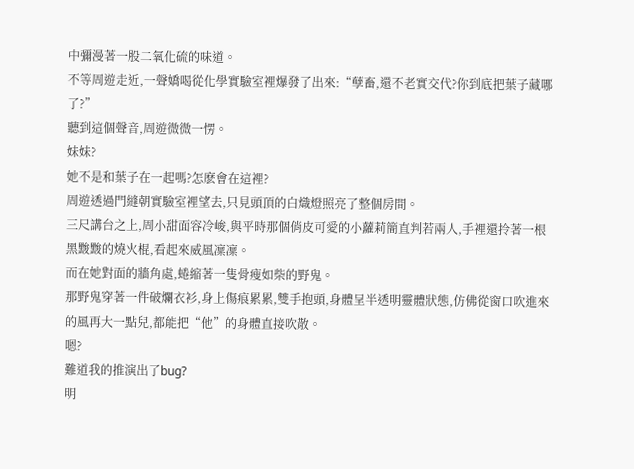中彌漫著一股二氧化硫的味道。
不等周遊走近,一聲嬌喝從化學實驗室裡爆發了出來:“孽畜,還不老實交代?你到底把葉子藏哪了?”
聽到這個聲音,周遊微微一愣。
妹妹?
她不是和葉子在一起嗎?怎麽會在這裡?
周遊透過門縫朝實驗室裡望去,只見頭頂的白熾燈照亮了整個房間。
三尺講台之上,周小甜面容冷峻,與平時那個俏皮可愛的小蘿莉簡直判若兩人,手裡還拎著一根黑黢黢的燒火棍,看起來威風凜凜。
而在她對面的牆角處,蜷縮著一隻骨瘦如柴的野鬼。
那野鬼穿著一件破爛衣衫,身上傷痕累累,雙手抱頭,身體呈半透明靈體狀態,仿佛從窗口吹進來的風再大一點兒,都能把“他”的身體直接吹散。
嗯?
難道我的推演出了bug?
明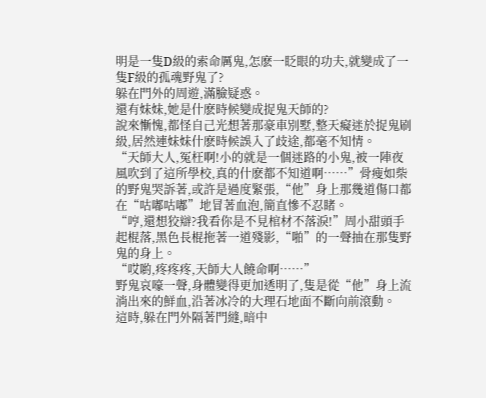明是一隻D級的索命厲鬼,怎麽一眨眼的功夫,就變成了一隻F級的孤魂野鬼了?
躲在門外的周遊,滿臉疑惑。
還有妹妹,她是什麽時候變成捉鬼天師的?
說來慚愧,都怪自己光想著那豪車別墅,整天癡迷於捉鬼刷級,居然連妹妹什麽時候誤入了歧途,都毫不知情。
“天師大人,冤枉啊!小的就是一個迷路的小鬼,被一陣夜風吹到了這所學校,真的什麽都不知道啊……”骨瘦如柴的野鬼哭訴著,或許是過度緊張,“他”身上那幾道傷口都在“咕嘟咕嘟”地冒著血泡,簡直慘不忍睹。
“哼,還想狡辯?我看你是不見棺材不落淚!”周小甜頭手起棍落,黑色長棍拖著一道殘影,“啪”的一聲抽在那隻野鬼的身上。
“哎喲,疼疼疼,天師大人饒命啊……”
野鬼哀嚎一聲,身體變得更加透明了,隻是從“他”身上流淌出來的鮮血,沿著冰冷的大理石地面不斷向前滾動。
這時,躲在門外隔著門縫,暗中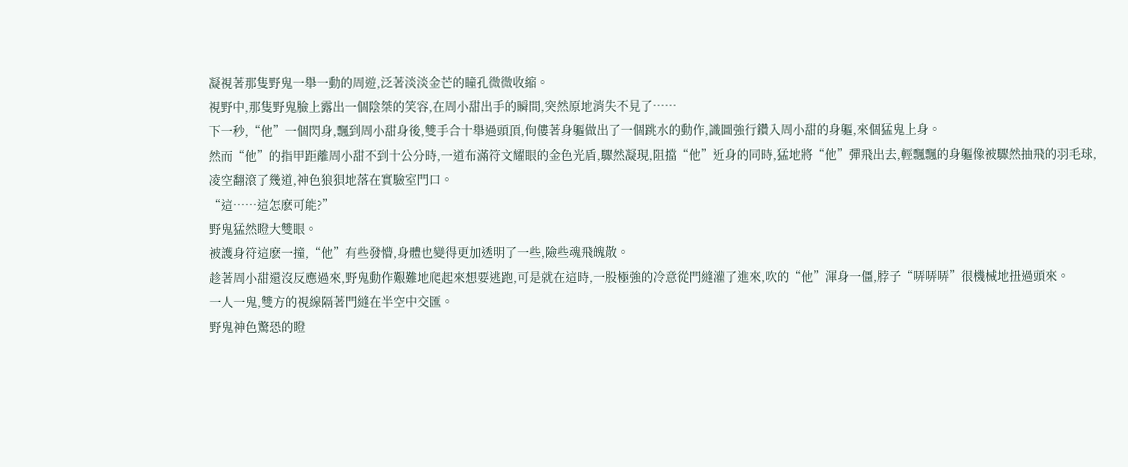凝視著那隻野鬼一舉一動的周遊,泛著淡淡金芒的瞳孔微微收縮。
視野中,那隻野鬼臉上露出一個陰桀的笑容,在周小甜出手的瞬間,突然原地消失不見了……
下一秒,“他”一個閃身,飄到周小甜身後,雙手合十舉過頭頂,佝僂著身軀做出了一個跳水的動作,識圖強行鑽入周小甜的身軀,來個猛鬼上身。
然而“他”的指甲距離周小甜不到十公分時,一道布滿符文耀眼的金色光盾,驟然凝現,阻擋“他”近身的同時,猛地將“他”彈飛出去,輕飄飄的身軀像被驟然抽飛的羽毛球,凌空翻滾了幾道,神色狼狽地落在實驗室門口。
“這……這怎麽可能?”
野鬼猛然瞪大雙眼。
被護身符這麽一撞,“他”有些發懵,身體也變得更加透明了一些,險些魂飛魄散。
趁著周小甜還沒反應過來,野鬼動作艱難地爬起來想要逃跑,可是就在這時,一股極強的冷意從門縫灌了進來,吹的“他”渾身一僵,脖子“哢哢哢”很機械地扭過頭來。
一人一鬼,雙方的視線隔著門縫在半空中交匯。
野鬼神色驚恐的瞪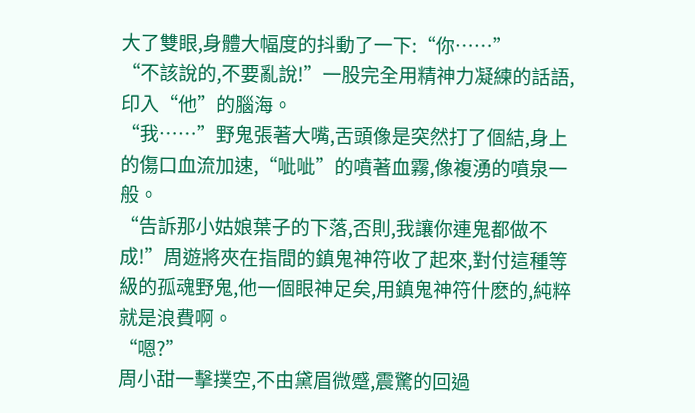大了雙眼,身體大幅度的抖動了一下:“你……”
“不該說的,不要亂說!”一股完全用精神力凝練的話語,印入“他”的腦海。
“我……”野鬼張著大嘴,舌頭像是突然打了個結,身上的傷口血流加速,“呲呲”的噴著血霧,像複湧的噴泉一般。
“告訴那小姑娘葉子的下落,否則,我讓你連鬼都做不成!”周遊將夾在指間的鎮鬼神符收了起來,對付這種等級的孤魂野鬼,他一個眼神足矣,用鎮鬼神符什麽的,純粹就是浪費啊。
“嗯?”
周小甜一擊撲空,不由黛眉微蹙,震驚的回過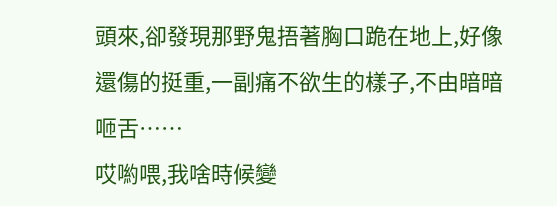頭來,卻發現那野鬼捂著胸口跪在地上,好像還傷的挺重,一副痛不欲生的樣子,不由暗暗咂舌……
哎喲喂,我啥時候變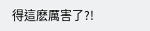得這麽厲害了?!